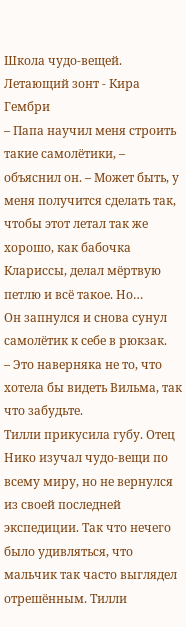Школа чудо-вещей. Летающий зонт - Кира Гембри
– Папа научил меня строить такие самолётики, – объяснил он. – Может быть, у меня получится сделать так, чтобы этот летал так же хорошо, как бабочка Клариссы, делал мёртвую петлю и всё такое. Но…
Он запнулся и снова сунул самолётик к себе в рюкзак.
– Это наверняка не то, что хотела бы видеть Вильма, так что забудьте.
Тилли прикусила губу. Отец Нико изучал чудо-вещи по всему миру, но не вернулся из своей последней экспедиции. Так что нечего было удивляться, что мальчик так часто выглядел отрешённым. Тилли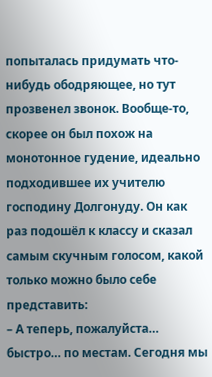попыталась придумать что-нибудь ободряющее, но тут прозвенел звонок. Вообще-то, скорее он был похож на монотонное гудение, идеально подходившее их учителю господину Долгонуду. Он как раз подошёл к классу и сказал самым скучным голосом, какой только можно было себе представить:
– А теперь, пожалуйста… быстро… по местам. Сегодня мы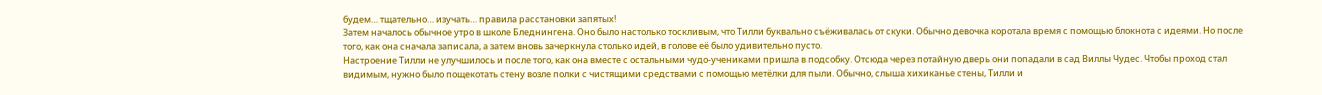будем… тщательно… изучать… правила расстановки запятых!
Затем началось обычное утро в школе Бледнингена. Оно было настолько тоскливым, что Тилли буквально съёживалась от скуки. Обычно девочка коротала время с помощью блокнота с идеями. Но после того, как она сначала записала, а затем вновь зачеркнула столько идей, в голове её было удивительно пусто.
Настроение Тилли не улучшилось и после того, как она вместе с остальными чудо-учениками пришла в подсобку. Отсюда через потайную дверь они попадали в сад Виллы Чудес. Чтобы проход стал видимым, нужно было пощекотать стену возле полки с чистящими средствами с помощью метёлки для пыли. Обычно, слыша хихиканье стены, Тилли и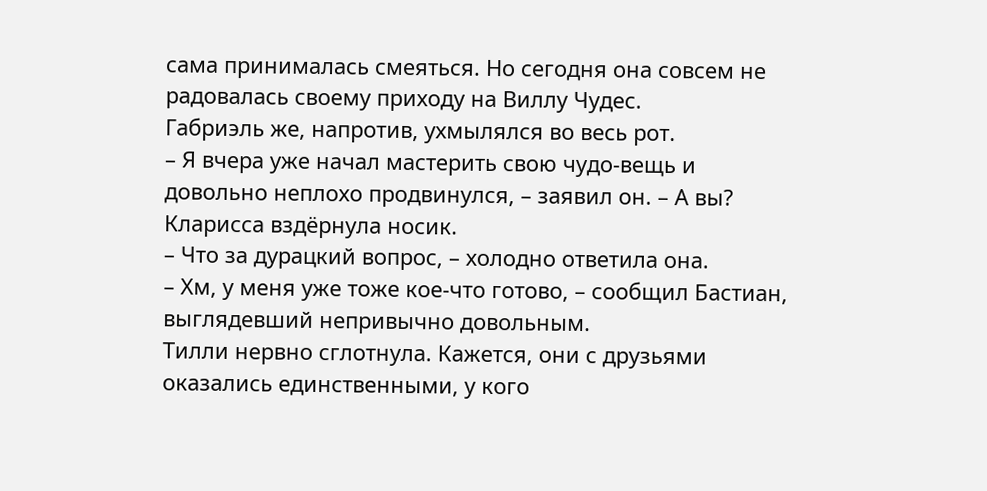сама принималась смеяться. Но сегодня она совсем не радовалась своему приходу на Виллу Чудес.
Габриэль же, напротив, ухмылялся во весь рот.
– Я вчера уже начал мастерить свою чудо-вещь и довольно неплохо продвинулся, – заявил он. – А вы?
Кларисса вздёрнула носик.
– Что за дурацкий вопрос, – холодно ответила она.
– Хм, у меня уже тоже кое-что готово, – сообщил Бастиан, выглядевший непривычно довольным.
Тилли нервно сглотнула. Кажется, они с друзьями оказались единственными, у кого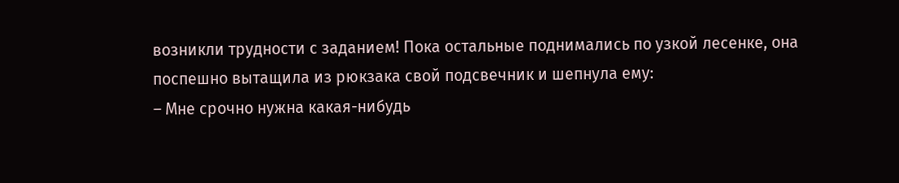возникли трудности с заданием! Пока остальные поднимались по узкой лесенке, она поспешно вытащила из рюкзака свой подсвечник и шепнула ему:
– Мне срочно нужна какая-нибудь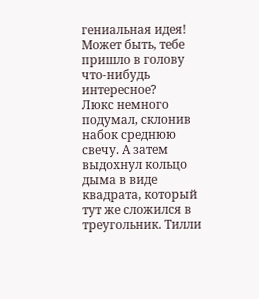гениальная идея! Может быть, тебе пришло в голову что-нибудь интересное?
Люкс немного подумал, склонив набок среднюю свечу. А затем выдохнул кольцо дыма в виде квадрата, который тут же сложился в треугольник. Тилли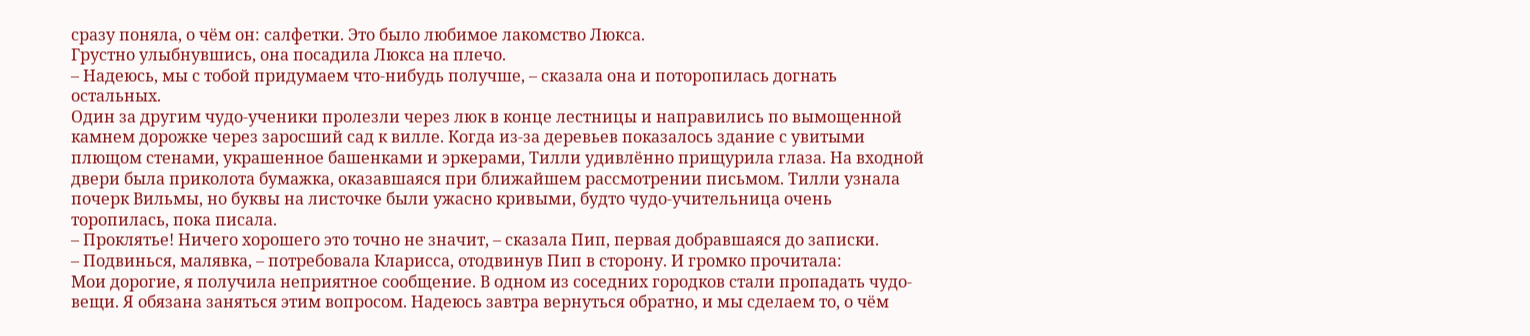сразу поняла, о чём он: салфетки. Это было любимое лакомство Люкса.
Грустно улыбнувшись, она посадила Люкса на плечо.
– Надеюсь, мы с тобой придумаем что-нибудь получше, – сказала она и поторопилась догнать остальных.
Один за другим чудо-ученики пролезли через люк в конце лестницы и направились по вымощенной камнем дорожке через заросший сад к вилле. Когда из-за деревьев показалось здание с увитыми плющом стенами, украшенное башенками и эркерами, Тилли удивлённо прищурила глаза. На входной двери была приколота бумажка, оказавшаяся при ближайшем рассмотрении письмом. Тилли узнала почерк Вильмы, но буквы на листочке были ужасно кривыми, будто чудо-учительница очень торопилась, пока писала.
– Проклятье! Ничего хорошего это точно не значит, – сказала Пип, первая добравшаяся до записки.
– Подвинься, малявка, – потребовала Кларисса, отодвинув Пип в сторону. И громко прочитала:
Мои дорогие, я получила неприятное сообщение. В одном из соседних городков стали пропадать чудо-вещи. Я обязана заняться этим вопросом. Надеюсь завтра вернуться обратно, и мы сделаем то, о чём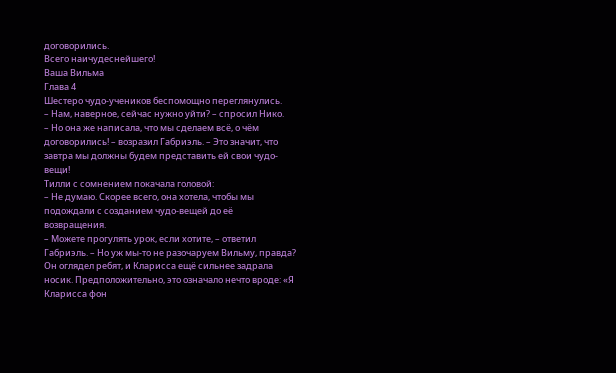договорились.
Всего наичудеснейшего!
Ваша Вильма
Глава 4
Шестеро чудо-учеников беспомощно переглянулись.
– Нам, наверное, сейчас нужно уйти? – спросил Нико.
– Но она же написала, что мы сделаем всё, о чём договорились! – возразил Габриэль. – Это значит, что завтра мы должны будем представить ей свои чудо-вещи!
Тилли с сомнением покачала головой:
– Не думаю. Скорее всего, она хотела, чтобы мы подождали с созданием чудо-вещей до её возвращения.
– Можете прогулять урок, если хотите, – ответил Габриэль. – Но уж мы-то не разочаруем Вильму, правда?
Он оглядел ребят, и Кларисса ещё сильнее задрала носик. Предположительно, это означало нечто вроде: «Я Кларисса фон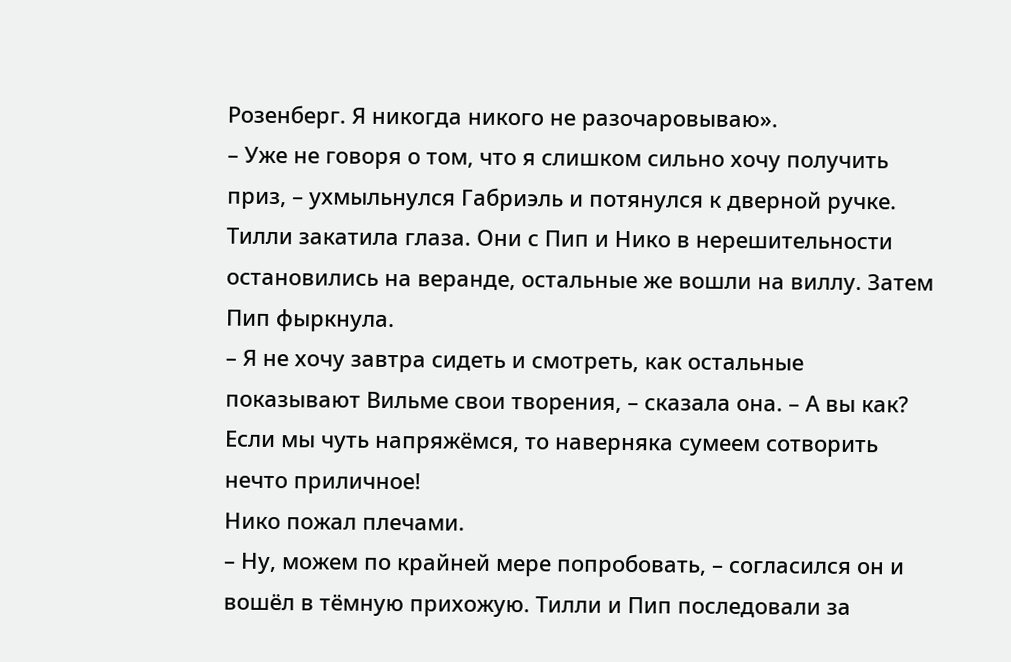Розенберг. Я никогда никого не разочаровываю».
– Уже не говоря о том, что я слишком сильно хочу получить приз, – ухмыльнулся Габриэль и потянулся к дверной ручке.
Тилли закатила глаза. Они с Пип и Нико в нерешительности остановились на веранде, остальные же вошли на виллу. Затем Пип фыркнула.
– Я не хочу завтра сидеть и смотреть, как остальные показывают Вильме свои творения, – сказала она. – А вы как? Если мы чуть напряжёмся, то наверняка сумеем сотворить нечто приличное!
Нико пожал плечами.
– Ну, можем по крайней мере попробовать, – согласился он и вошёл в тёмную прихожую. Тилли и Пип последовали за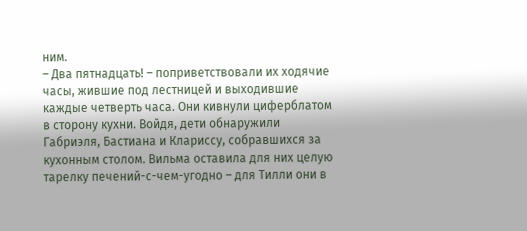ним.
– Два пятнадцать! – поприветствовали их ходячие часы, жившие под лестницей и выходившие каждые четверть часа. Они кивнули циферблатом в сторону кухни. Войдя, дети обнаружили Габриэля, Бастиана и Клариссу, собравшихся за кухонным столом. Вильма оставила для них целую тарелку печений-с-чем-угодно – для Тилли они в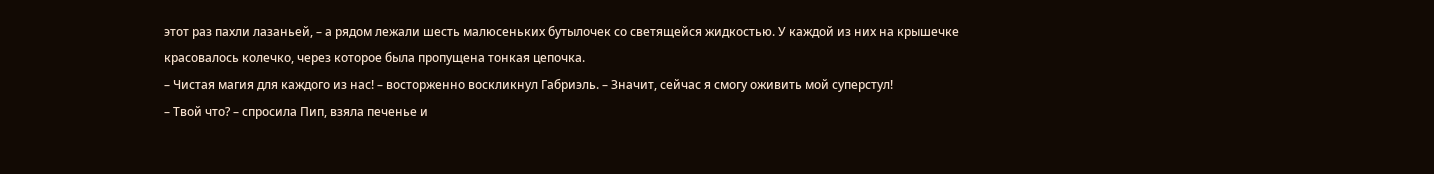этот раз пахли лазаньей, – а рядом лежали шесть малюсеньких бутылочек со светящейся жидкостью. У каждой из них на крышечке красовалось колечко, через которое была пропущена тонкая цепочка.
– Чистая магия для каждого из нас! – восторженно воскликнул Габриэль. – Значит, сейчас я смогу оживить мой суперстул!
– Твой что? – спросила Пип, взяла печенье и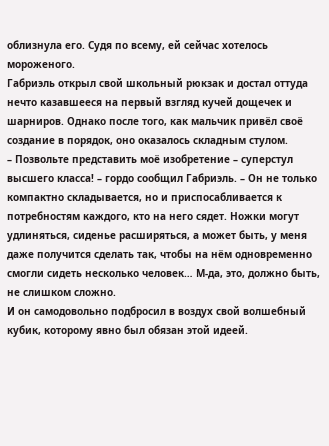облизнула его. Судя по всему, ей сейчас хотелось мороженого.
Габриэль открыл свой школьный рюкзак и достал оттуда нечто казавшееся на первый взгляд кучей дощечек и шарниров. Однако после того, как мальчик привёл своё создание в порядок, оно оказалось складным стулом.
– Позвольте представить моё изобретение – суперстул высшего класса! – гордо сообщил Габриэль. – Он не только компактно складывается, но и приспосабливается к потребностям каждого, кто на него сядет. Ножки могут удлиняться, сиденье расширяться, а может быть, у меня даже получится сделать так, чтобы на нём одновременно смогли сидеть несколько человек… М-да, это, должно быть, не слишком сложно.
И он самодовольно подбросил в воздух свой волшебный кубик, которому явно был обязан этой идеей.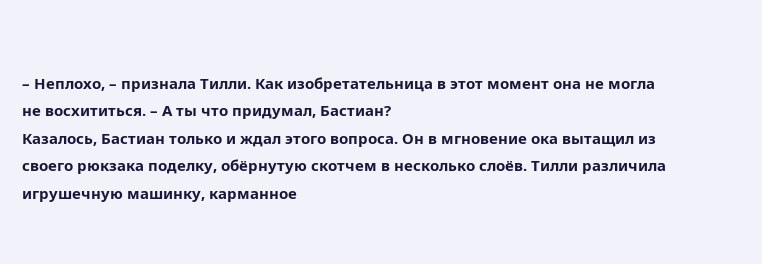– Неплохо, – признала Тилли. Как изобретательница в этот момент она не могла не восхититься. – А ты что придумал, Бастиан?
Казалось, Бастиан только и ждал этого вопроса. Он в мгновение ока вытащил из своего рюкзака поделку, обёрнутую скотчем в несколько слоёв. Тилли различила игрушечную машинку, карманное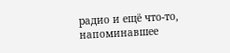радио и ещё что-то, напоминавшее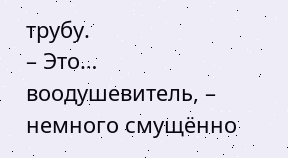трубу.
– Это… воодушевитель, – немного смущённо